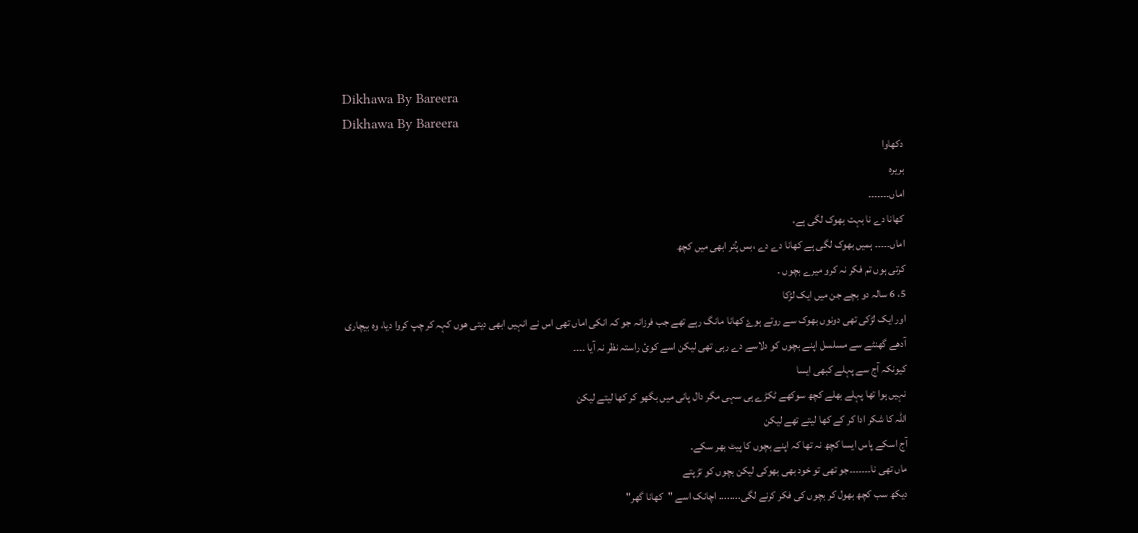Dikhawa By Bareera
Dikhawa By Bareera
دکھاوا
بریرہ
اماں۔۔۔۔۔۔۔
کھانا دے نا بہت بھوک لگی ہے،
اماں۔۔۔۔۔ ہمیں بھوک لگی ہے کھانا دے دے ،بس پُتر ابھی میں کچھ
کرتی ہوں تم فکر نہ کرو میرے بچوں ۔
5، 6 سالہ دو بچے جن میں ایک لڑکا
اور ایک لڑکی تھی دونوں بھوک سے روتے ہوۓ کھانا مانگ رہے تھے جب فرزانہ جو کہ انکی اماں تھی اس نے انہیں ابھی دیتی ھوں کہہ کر چپ کروا دیا، وہ بیچاری
آدھے گھنٹے سے مسلسل اپنے بچوں کو دلاسے دے رہی تھی لیکن اسے کوئ راستہ نظر نہ آیا ۔۔۔۔
کیونکہ آج سے پہلے کبھی ایسا
نہیں ہوا تھا پہلے بھلے کچھ سوکھے ٹکڑے ہی سہی مگر دال پانی میں بگھو کر کھا لیتے لیکن
اللّٰہ کا شکر ادا کر کے کھا لیتے تھے لیکن
آج اسکے پاس ایسا کچھ نہ تھا کہ اپنے بچوں کا پیٹ بھر سکے۔
ماں تھی نا۔۔۔۔۔۔۔جو تھی تو خود بھی بھوکی لیکن بچوں کو تڑپتے
دیکھ سب کچھ بھول کر بچوں کی فکر کرنے لگی........ اچانک اسے "کھانا گھر"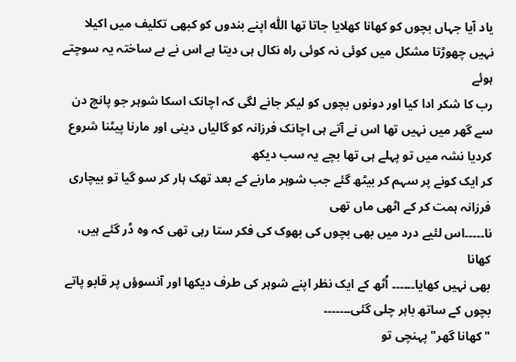یاد آیا جہاں بچوں کو کھانا کھلایا جاتا تھا اللّٰہ اپنے بندوں کو کبھی تکلیف میں اکیلا
نہیں چھوڑتا مشکل میں کوئی نہ کوئی راہ نکال ہی دیتا ہے اس نے بے ساختہ یہ سوچتے ہوئے
رب کا شکر ادا کیا اور دونوں بچوں کو لیکر جانے لگی کہ اچانک اسکا شوہر جو پانچ دن
سے گھر میں نہیں تھا اس نے آتے ہی اچانک فرزانہ کو گالیاں دینی اور مارنا پیٹنا شروع
کردیا نشہ میں تو پہلے ہی تھا بچے یہ سب دیکھ
کر ایک کونے پر سہم کر بیٹھ گئے جب شوہر مارنے کے بعد تھک ہار کر سو گیا تو بیچاری فرزانہ ہمت کر کے اٹھی ماں تھی
نا۔۔۔۔۔اس لئیے درد میں بھی بچوں کی بھوک کی فکر ستا رہی تھی کہ وہ ڈر گئے ہیں، کھانا
بھی نہیں کھایا۔۔۔۔۔۔ اُٹھ کے ایک نظر اپنے شوہر کی طرف دیکھا اور آنسوؤں پر قابو پاتے
بچوں کے ساتھ باہر چلی گئی۔۔۔۔۔۔۔
" کھانا گھر" پہنچی تو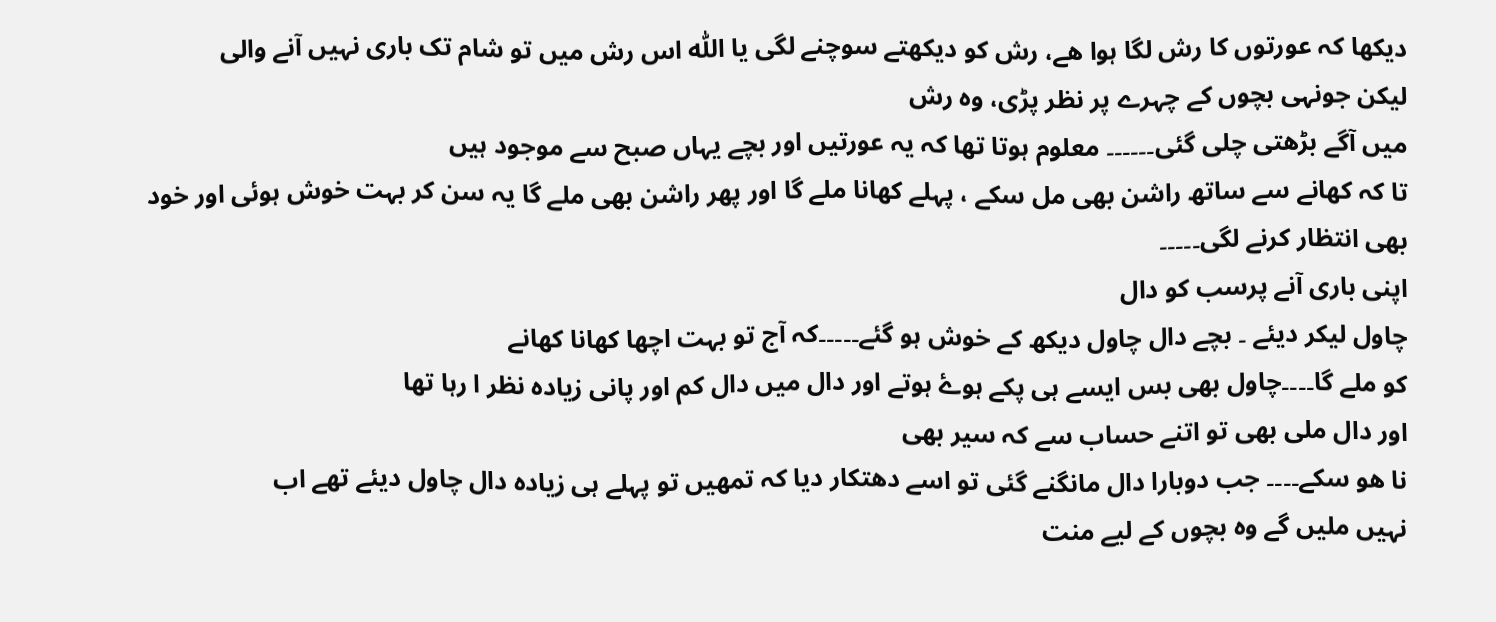دیکھا کہ عورتوں کا رش لگا ہوا ھے، رش کو دیکھتے سوچنے لگی یا اللّٰہ اس رش میں تو شام تک باری نہیں آنے والی
لیکن جونہی بچوں کے چہرے پر نظر پڑی، وہ رش
میں آگے بڑھتی چلی گئی۔۔۔۔۔۔ معلوم ہوتا تھا کہ یہ عورتیں اور بچے یہاں صبح سے موجود ہیں
تا کہ کھانے سے ساتھ راشن بھی مل سکے ، پہلے کھانا ملے گا اور پھر راشن بھی ملے گا یہ سن کر بہت خوش ہوئی اور خود
بھی انتظار کرنے لگی۔۔۔۔۔
اپنی باری آنے پرسب کو دال
چاول لیکر دیئے ۔ بچے دال چاول دیکھ کے خوش ہو گئے۔۔۔۔۔کہ آج تو بہت اچھا کھانا کھانے
کو ملے گا۔۔۔۔چاول بھی بس ایسے ہی پکے ہوۓ ہوتے اور دال میں دال کم اور پانی زیادہ نظر ا رہا تھا
اور دال ملی بھی تو اتنے حساب سے کہ سیر بھی
نا ھو سکے۔۔۔۔ جب دوبارا دال مانگنے گئی تو اسے دھتکار دیا کہ تمھیں تو پہلے ہی زیادہ دال چاول دیئے تھے اب
نہیں ملیں گے وہ بچوں کے لیے منت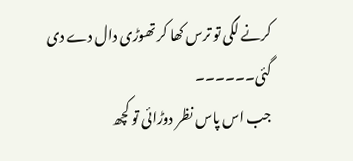کرنے لگی تو ترس کھا کر تھوڑی دال دے دی گئی۔۔۔۔۔۔
جب اس پاس نظر دوڑائی تو کچھ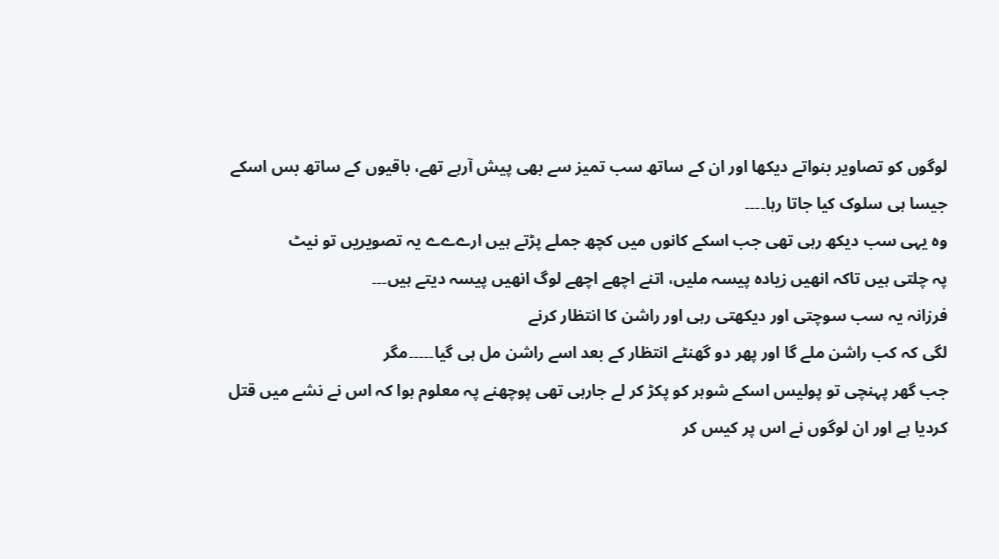لوگوں کو تصاویر بنواتے دیکھا اور ان کے ساتھ سب تمیز سے بھی پیش آرہے تھے، باقیوں کے ساتھ بس اسکے جیسا ہی سلوک کیا جاتا رہا۔۔۔۔
وہ یہی سب دیکھ رہی تھی جب اسکے کانوں میں کچھ جملے پڑتے ہیں ارےےے یہ تصویریں تو نیٹ
پہ چلتی ہیں تاکہ انھیں زیادہ پیسہ ملیں، اتنے اچھے اچھے لوگ انھیں پیسہ دیتے ہیں۔۔۔
فرزانہ یہ سب سوچتی اور دیکھتی رہی اور راشن کا انتظار کرنے
لگی کہ کب راشن ملے گا اور پھر دو گھنٹے انتظار کے بعد اسے راشن مل ہی گیا۔۔۔۔۔مگر
جب گھر پہنچی تو پولیس اسکے شوہر کو پکڑ کر لے جارہی تھی پوچھنے پہ معلوم ہوا کہ اس نے نشے میں قتل کردیا ہے اور ان لوگوں نے اس پر کیس کر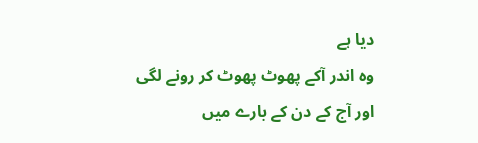دیا ہے
وہ اندر آکے پھوٹ پھوٹ کر رونے لگی اور آج کے دن کے بارے میں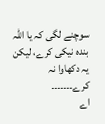سوچنے لگی کہ یا اللّٰہ بندہ نیکی کرے، لیکن
یہ دکھاوا نہ کرے۔۔۔۔۔۔۔
اے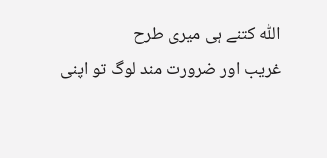اللّٰہ کتنے ہی میری طرح
غریب اور ضرورت مند لوگ تو اپنی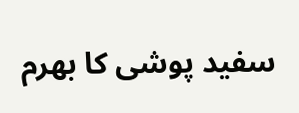سفید پوشی کا بھرم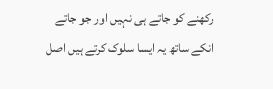رکھنے کو جاتے ہی نہیں اور جو جاتے
انکے ساتھ یہ ایسا سلوک کرتے ہیں اصل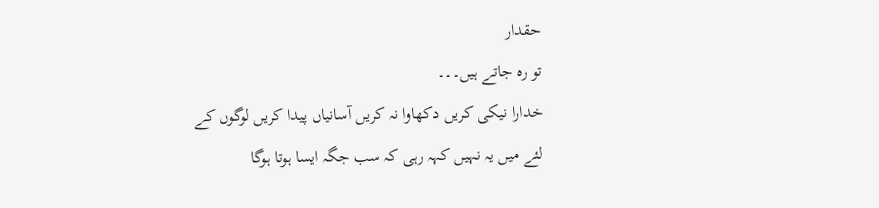حقدار
تو رہ جاتے ہیں۔۔۔
خدارا نیکی کریں دکھاوا نہ کریں آسانیاں پیدا کریں لوگوں کے
لئے میں یہ نہیں کہہ رہی کہ سب جگہ ایسا ہوتا ہوگا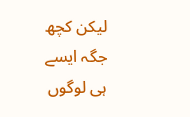لیکن کچھ جگہ ایسے ہی لوگوں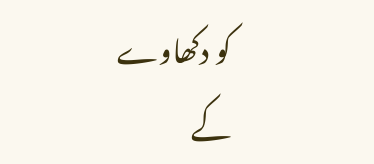کو دکھاوے
کے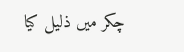چکر میں ذلیل کیا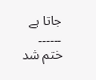جاتا ہے ۔۔۔۔۔۔
ختم شد